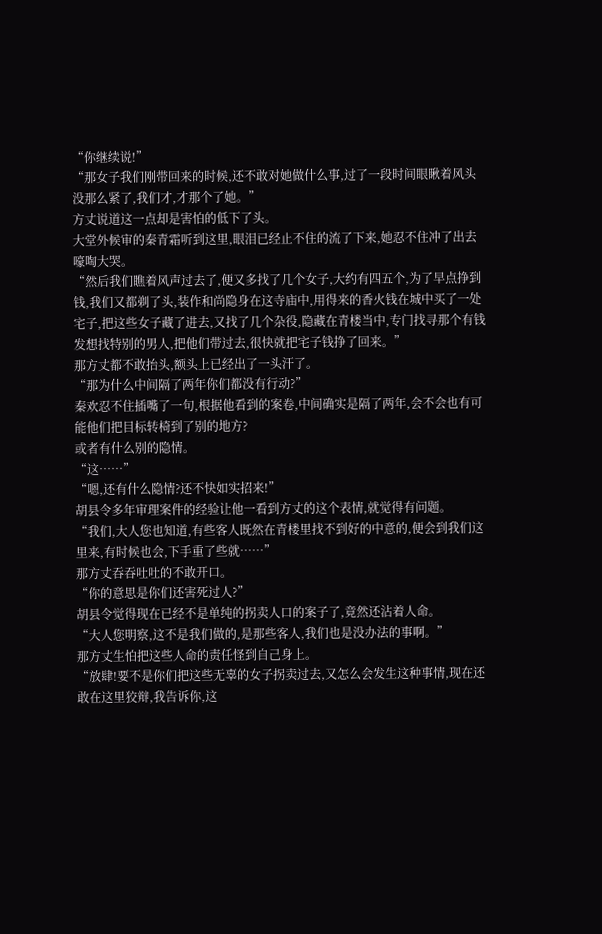“你继续说!”
“那女子我们刚带回来的时候,还不敢对她做什么事,过了一段时间眼瞅着风头没那么紧了,我们才,才那个了她。”
方丈说道这一点却是害怕的低下了头。
大堂外候审的秦青霜听到这里,眼泪已经止不住的流了下来,她忍不住冲了出去嚎啕大哭。
“然后我们瞧着风声过去了,便又多找了几个女子,大约有四五个,为了早点挣到钱,我们又都剃了头,装作和尚隐身在这寺庙中,用得来的香火钱在城中买了一处宅子,把这些女子藏了进去,又找了几个杂役,隐藏在青楼当中,专门找寻那个有钱发想找特别的男人,把他们带过去,很快就把宅子钱挣了回来。”
那方丈都不敢抬头,额头上已经出了一头汗了。
“那为什么中间隔了两年你们都没有行动?”
秦欢忍不住插嘴了一句,根据他看到的案卷,中间确实是隔了两年,会不会也有可能他们把目标转椅到了别的地方?
或者有什么别的隐情。
“这……”
“嗯,还有什么隐情?还不快如实招来!”
胡县令多年审理案件的经验让他一看到方丈的这个表情,就觉得有问题。
“我们,大人您也知道,有些客人既然在青楼里找不到好的中意的,便会到我们这里来,有时候也会,下手重了些就……”
那方丈吞吞吐吐的不敢开口。
“你的意思是你们还害死过人?”
胡县令觉得现在已经不是单纯的拐卖人口的案子了,竟然还沾着人命。
“大人您明察,这不是我们做的,是那些客人,我们也是没办法的事啊。”
那方丈生怕把这些人命的责任怪到自己身上。
“放肆!要不是你们把这些无辜的女子拐卖过去,又怎么会发生这种事情,现在还敢在这里狡辩,我告诉你,这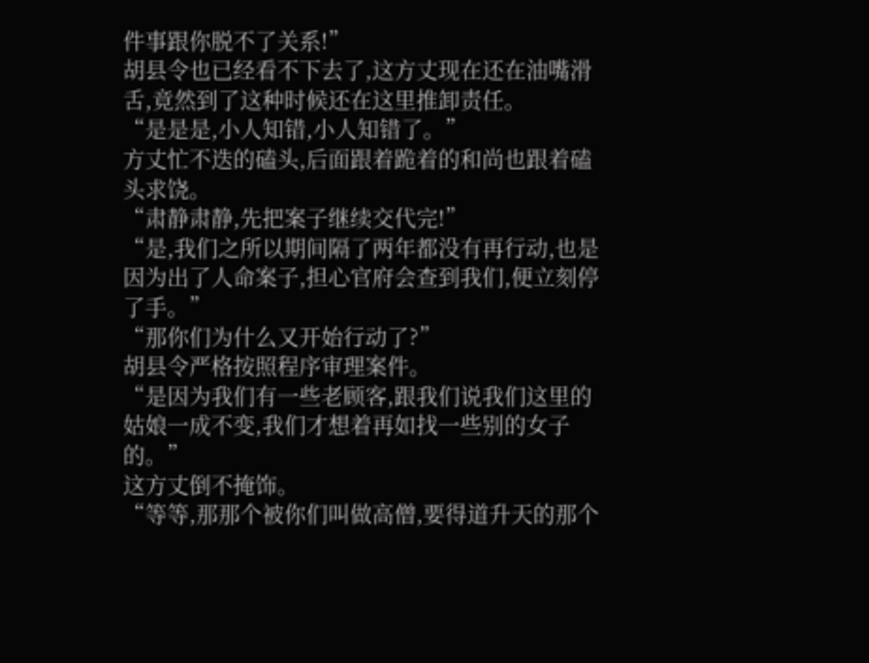件事跟你脱不了关系!”
胡县令也已经看不下去了,这方丈现在还在油嘴滑舌,竟然到了这种时候还在这里推卸责任。
“是是是,小人知错,小人知错了。”
方丈忙不迭的磕头,后面跟着跪着的和尚也跟着磕头求饶。
“肃静肃静,先把案子继续交代完!”
“是,我们之所以期间隔了两年都没有再行动,也是因为出了人命案子,担心官府会查到我们,便立刻停了手。”
“那你们为什么又开始行动了?”
胡县令严格按照程序审理案件。
“是因为我们有一些老顾客,跟我们说我们这里的姑娘一成不变,我们才想着再如找一些别的女子的。”
这方丈倒不掩饰。
“等等,那那个被你们叫做高僧,要得道升天的那个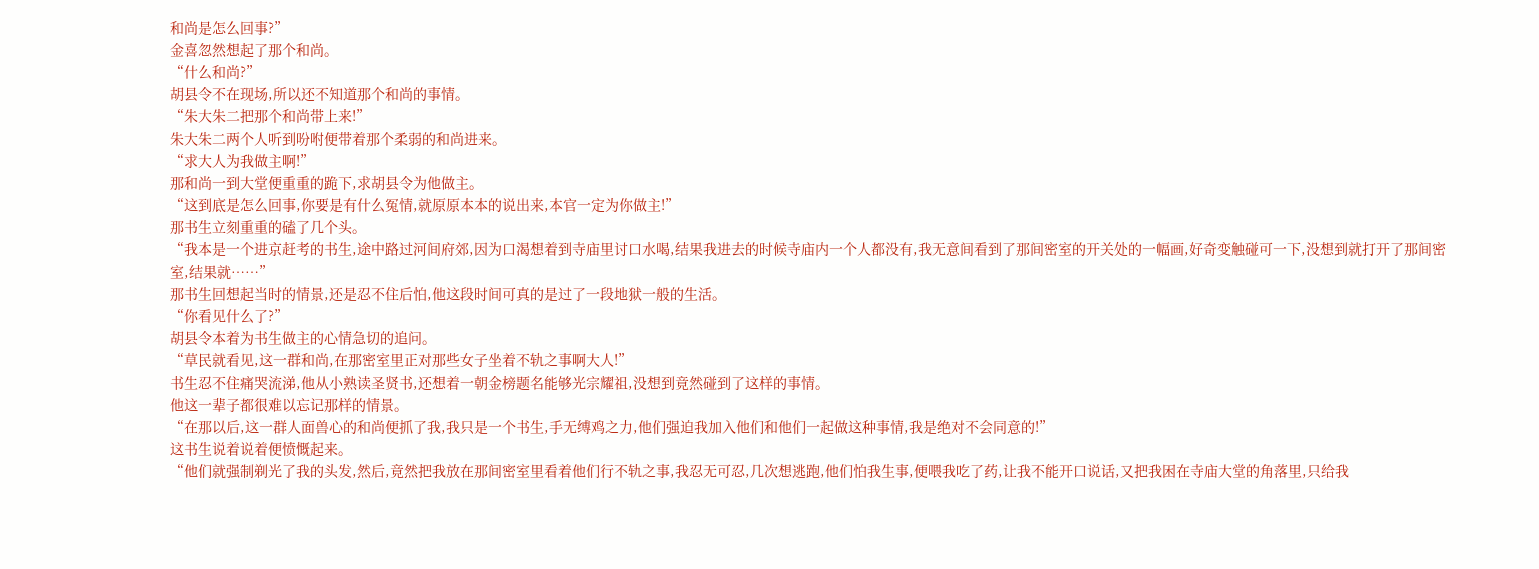和尚是怎么回事?”
金喜忽然想起了那个和尚。
“什么和尚?”
胡县令不在现场,所以还不知道那个和尚的事情。
“朱大朱二把那个和尚带上来!”
朱大朱二两个人听到吩咐便带着那个柔弱的和尚进来。
“求大人为我做主啊!”
那和尚一到大堂便重重的跪下,求胡县令为他做主。
“这到底是怎么回事,你要是有什么冤情,就原原本本的说出来,本官一定为你做主!”
那书生立刻重重的磕了几个头。
“我本是一个进京赶考的书生,途中路过河间府郊,因为口渴想着到寺庙里讨口水喝,结果我进去的时候寺庙内一个人都没有,我无意间看到了那间密室的开关处的一幅画,好奇变触碰可一下,没想到就打开了那间密室,结果就……”
那书生回想起当时的情景,还是忍不住后怕,他这段时间可真的是过了一段地狱一般的生活。
“你看见什么了?”
胡县令本着为书生做主的心情急切的追问。
“草民就看见,这一群和尚,在那密室里正对那些女子坐着不轨之事啊大人!”
书生忍不住痛哭流涕,他从小熟读圣贤书,还想着一朝金榜题名能够光宗耀祖,没想到竟然碰到了这样的事情。
他这一辈子都很难以忘记那样的情景。
“在那以后,这一群人面兽心的和尚便抓了我,我只是一个书生,手无缚鸡之力,他们强迫我加入他们和他们一起做这种事情,我是绝对不会同意的!”
这书生说着说着便愤慨起来。
“他们就强制剃光了我的头发,然后,竟然把我放在那间密室里看着他们行不轨之事,我忍无可忍,几次想逃跑,他们怕我生事,便喂我吃了药,让我不能开口说话,又把我困在寺庙大堂的角落里,只给我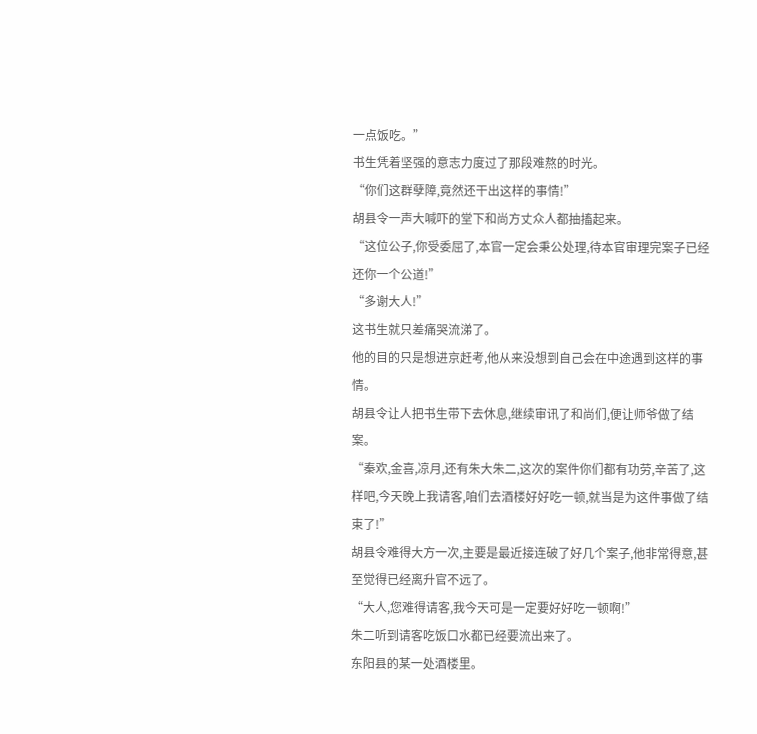一点饭吃。”
书生凭着坚强的意志力度过了那段难熬的时光。
“你们这群孽障,竟然还干出这样的事情!”
胡县令一声大喊吓的堂下和尚方丈众人都抽搐起来。
“这位公子,你受委屈了,本官一定会秉公处理,待本官审理完案子已经还你一个公道!”
“多谢大人!”
这书生就只差痛哭流涕了。
他的目的只是想进京赶考,他从来没想到自己会在中途遇到这样的事情。
胡县令让人把书生带下去休息,继续审讯了和尚们,便让师爷做了结案。
“秦欢,金喜,凉月,还有朱大朱二,这次的案件你们都有功劳,辛苦了,这样吧,今天晚上我请客,咱们去酒楼好好吃一顿,就当是为这件事做了结束了!”
胡县令难得大方一次,主要是最近接连破了好几个案子,他非常得意,甚至觉得已经离升官不远了。
“大人,您难得请客,我今天可是一定要好好吃一顿啊!”
朱二听到请客吃饭口水都已经要流出来了。
东阳县的某一处酒楼里。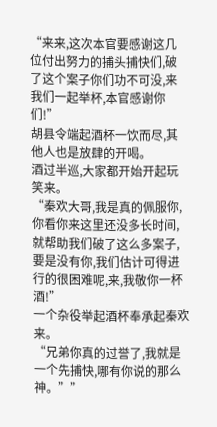“来来,这次本官要感谢这几位付出努力的捕头捕快们,破了这个案子你们功不可没,来我们一起举杯,本官感谢你们!”
胡县令端起酒杯一饮而尽,其他人也是放肆的开喝。
酒过半巡,大家都开始开起玩笑来。
“秦欢大哥,我是真的佩服你,你看你来这里还没多长时间,就帮助我们破了这么多案子,要是没有你,我们估计可得进行的很困难呢,来,我敬你一杯酒!”
一个杂役举起酒杯奉承起秦欢来。
“兄弟你真的过誉了,我就是一个先捕快,哪有你说的那么神。””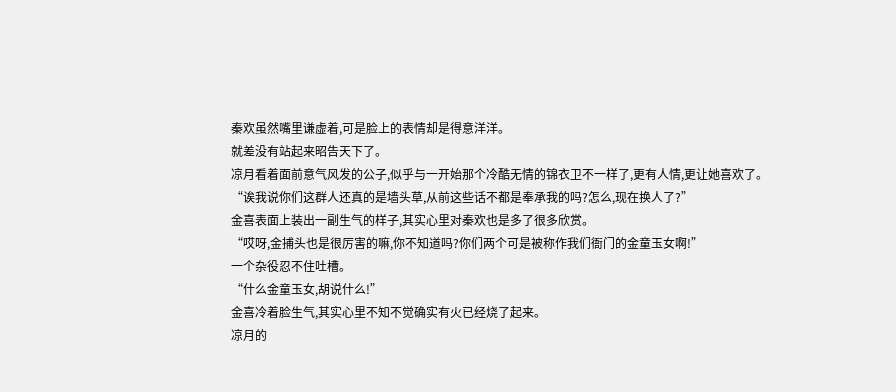秦欢虽然嘴里谦虚着,可是脸上的表情却是得意洋洋。
就差没有站起来昭告天下了。
凉月看着面前意气风发的公子,似乎与一开始那个冷酷无情的锦衣卫不一样了,更有人情,更让她喜欢了。
“诶我说你们这群人还真的是墙头草,从前这些话不都是奉承我的吗?怎么,现在换人了?”
金喜表面上装出一副生气的样子,其实心里对秦欢也是多了很多欣赏。
“哎呀,金捕头也是很厉害的嘛,你不知道吗?你们两个可是被称作我们衙门的金童玉女啊!”
一个杂役忍不住吐槽。
“什么金童玉女,胡说什么!”
金喜冷着脸生气,其实心里不知不觉确实有火已经烧了起来。
凉月的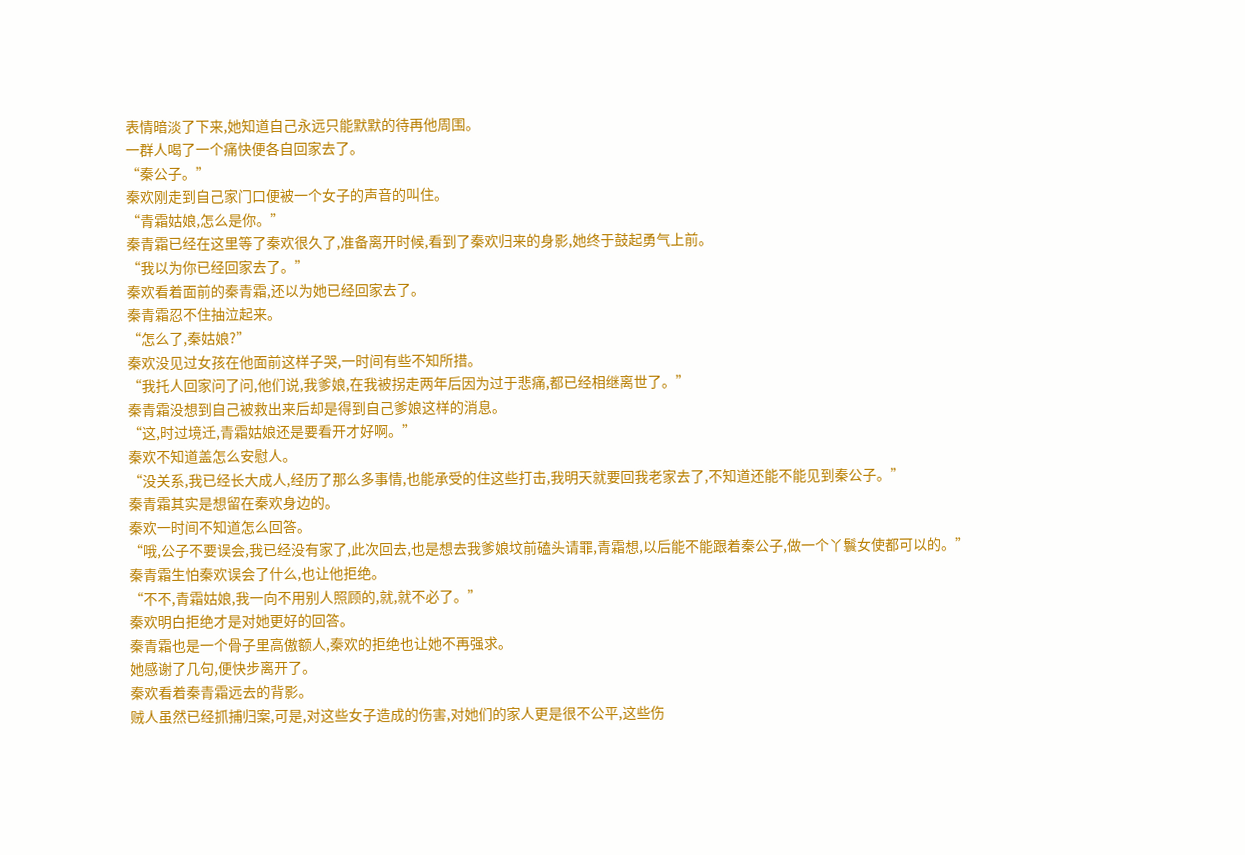表情暗淡了下来,她知道自己永远只能默默的待再他周围。
一群人喝了一个痛快便各自回家去了。
“秦公子。”
秦欢刚走到自己家门口便被一个女子的声音的叫住。
“青霜姑娘,怎么是你。”
秦青霜已经在这里等了秦欢很久了,准备离开时候,看到了秦欢归来的身影,她终于鼓起勇气上前。
“我以为你已经回家去了。”
秦欢看着面前的秦青霜,还以为她已经回家去了。
秦青霜忍不住抽泣起来。
“怎么了,秦姑娘?”
秦欢没见过女孩在他面前这样子哭,一时间有些不知所措。
“我托人回家问了问,他们说,我爹娘,在我被拐走两年后因为过于悲痛,都已经相继离世了。”
秦青霜没想到自己被救出来后却是得到自己爹娘这样的消息。
“这,时过境迁,青霜姑娘还是要看开才好啊。”
秦欢不知道盖怎么安慰人。
“没关系,我已经长大成人,经历了那么多事情,也能承受的住这些打击,我明天就要回我老家去了,不知道还能不能见到秦公子。”
秦青霜其实是想留在秦欢身边的。
秦欢一时间不知道怎么回答。
“哦,公子不要误会,我已经没有家了,此次回去,也是想去我爹娘坟前磕头请罪,青霜想,以后能不能跟着秦公子,做一个丫鬟女使都可以的。”
秦青霜生怕秦欢误会了什么,也让他拒绝。
“不不,青霜姑娘,我一向不用别人照顾的,就,就不必了。”
秦欢明白拒绝才是对她更好的回答。
秦青霜也是一个骨子里高傲额人,秦欢的拒绝也让她不再强求。
她感谢了几句,便快步离开了。
秦欢看着秦青霜远去的背影。
贼人虽然已经抓捕归案,可是,对这些女子造成的伤害,对她们的家人更是很不公平,这些伤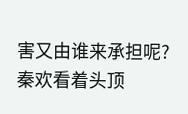害又由谁来承担呢?
秦欢看着头顶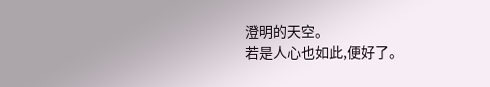澄明的天空。
若是人心也如此,便好了。